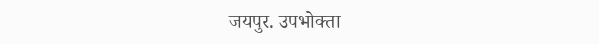जयपुर. उपभोक्ता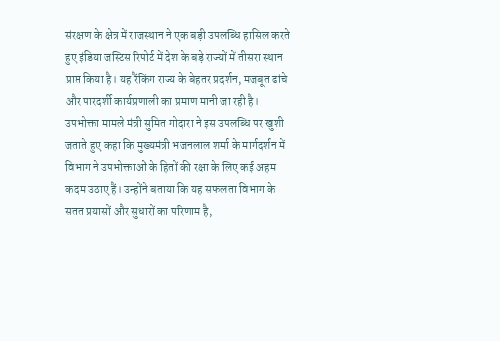संरक्षण के क्षेत्र में राजस्थान ने एक बड़ी उपलब्धि हासिल करते हुए इंडिया जस्टिस रिपोर्ट में देश के बड़े राज्यों में तीसरा स्थान प्राप्त किया है। यह रैंकिंग राज्य के बेहतर प्रदर्शन, मजबूत ढांचे और पारदर्शी कार्यप्रणाली का प्रमाण मानी जा रही है।
उपभोक्ता मामले मंत्री सुमित गोदारा ने इस उपलब्धि पर खुशी जताते हुए कहा कि मुख्यमंत्री भजनलाल शर्मा के मार्गदर्शन में विभाग ने उपभोक्ताओं के हितों की रक्षा के लिए कई अहम कदम उठाए हैं। उन्होंने बताया कि यह सफलता विभाग के सतत प्रयासों और सुधारों का परिणाम है,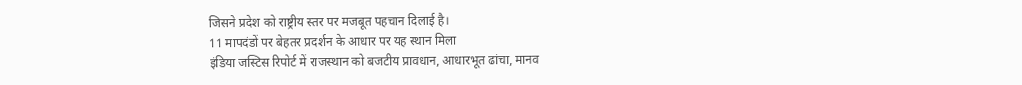जिसने प्रदेश को राष्ट्रीय स्तर पर मजबूत पहचान दिलाई है।
11 मापदंडों पर बेहतर प्रदर्शन के आधार पर यह स्थान मिला
इंडिया जस्टिस रिपोर्ट में राजस्थान को बजटीय प्रावधान, आधारभूत ढांचा, मानव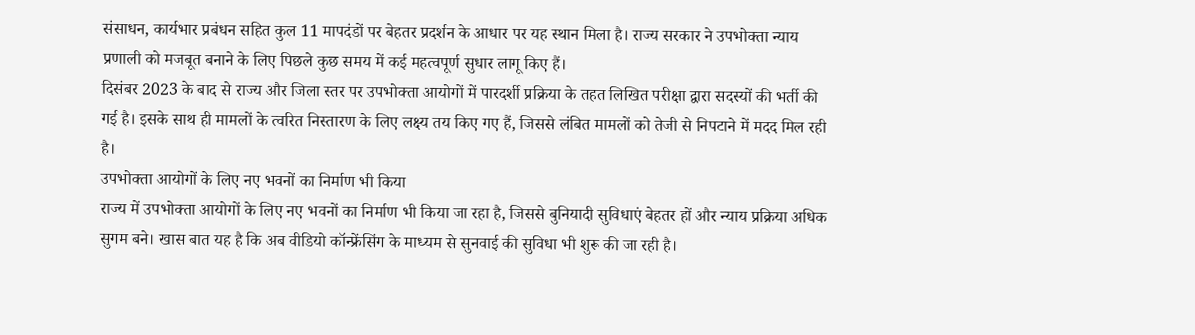संसाधन, कार्यभार प्रबंधन सहित कुल 11 मापदंडों पर बेहतर प्रदर्शन के आधार पर यह स्थान मिला है। राज्य सरकार ने उपभोक्ता न्याय प्रणाली को मजबूत बनाने के लिए पिछले कुछ समय में कई महत्वपूर्ण सुधार लागू किए हैं।
दिसंबर 2023 के बाद से राज्य और जिला स्तर पर उपभोक्ता आयोगों में पारदर्शी प्रक्रिया के तहत लिखित परीक्षा द्वारा सदस्यों की भर्ती की गई है। इसके साथ ही मामलों के त्वरित निस्तारण के लिए लक्ष्य तय किए गए हैं, जिससे लंबित मामलों को तेजी से निपटाने में मदद मिल रही है।
उपभोक्ता आयोगों के लिए नए भवनों का निर्माण भी किया
राज्य में उपभोक्ता आयोगों के लिए नए भवनों का निर्माण भी किया जा रहा है, जिससे बुनियादी सुविधाएं बेहतर हों और न्याय प्रक्रिया अधिक सुगम बने। खास बात यह है कि अब वीडियो कॉन्फ्रेंसिंग के माध्यम से सुनवाई की सुविधा भी शुरू की जा रही है।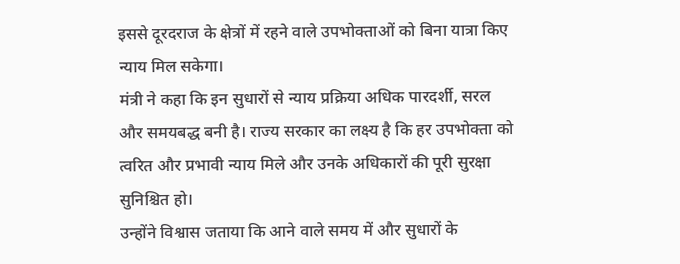इससे दूरदराज के क्षेत्रों में रहने वाले उपभोक्ताओं को बिना यात्रा किए न्याय मिल सकेगा।
मंत्री ने कहा कि इन सुधारों से न्याय प्रक्रिया अधिक पारदर्शी, सरल और समयबद्ध बनी है। राज्य सरकार का लक्ष्य है कि हर उपभोक्ता को त्वरित और प्रभावी न्याय मिले और उनके अधिकारों की पूरी सुरक्षा सुनिश्चित हो।
उन्होंने विश्वास जताया कि आने वाले समय में और सुधारों के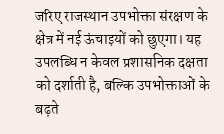जरिए राजस्थान उपभोक्ता संरक्षण के क्षेत्र में नई ऊंचाइयों को छुएगा। यह उपलब्धि न केवल प्रशासनिक दक्षता को दर्शाती है, बल्कि उपभोक्ताओं के बढ़ते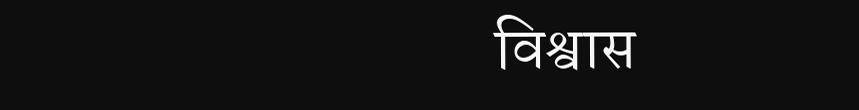विश्वास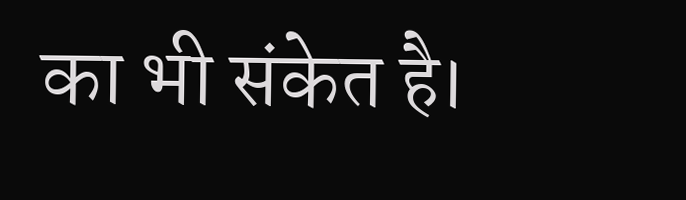का भी संकेत है।